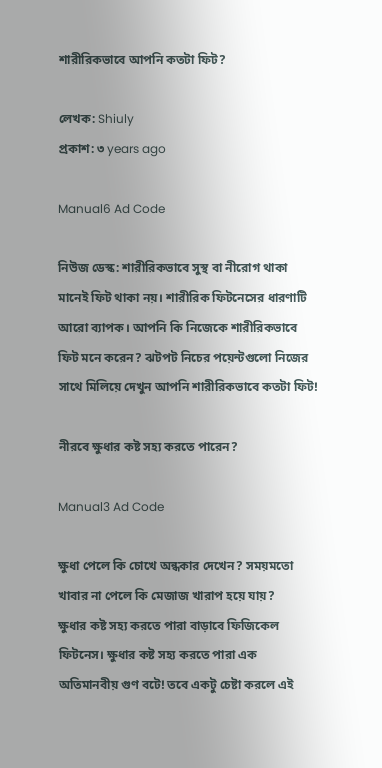শারীরিকভাবে আপনি কতটা ফিট?

লেখক: Shiuly
প্রকাশ: ৩ years ago

Manual6 Ad Code

নিউজ ডেস্ক: শারীরিকভাবে সুস্থ বা নীরোগ থাকা মানেই ফিট থাকা নয়। শারীরিক ফিটনেসের ধারণাটি আরো ব্যাপক। আপনি কি নিজেকে শারীরিকভাবে ফিট মনে করেন? ঝটপট নিচের পয়েন্টগুলো নিজের সাথে মিলিয়ে দেখুন আপনি শারীরিকভাবে কতটা ফিট!

নীরবে ক্ষুধার কষ্ট সহ্য করতে পারেন?

Manual3 Ad Code

ক্ষুধা পেলে কি চোখে অন্ধকার দেখেন? সময়মতো খাবার না পেলে কি মেজাজ খারাপ হয়ে যায়?
ক্ষুধার কষ্ট সহ্য করতে পারা বাড়াবে ফিজিকেল ফিটনেস। ক্ষুধার কষ্ট সহ্য করতে পারা এক অতিমানবীয় গুণ বটে! তবে একটু চেষ্টা করলে এই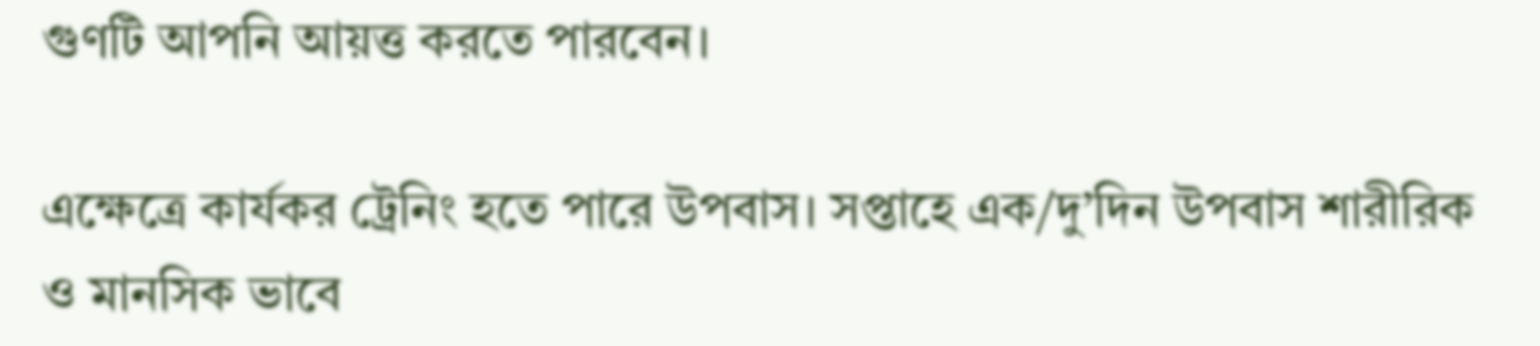গুণটি আপনি আয়ত্ত করতে পারবেন।

এক্ষেত্রে কার্যকর ট্রেনিং হতে পারে উপবাস। সপ্তাহে এক/দু’দিন উপবাস শারীরিক ও মানসিক ভাবে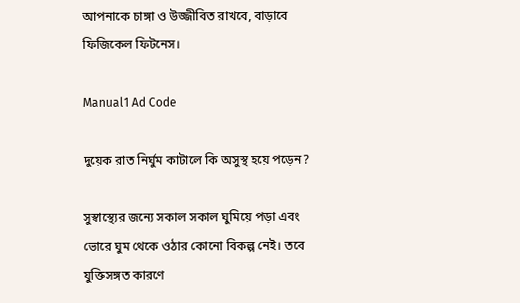আপনাকে চাঙ্গা ও উজ্জীবিত রাখবে, বাড়াবে ফিজিকেল ফিটনেস।

Manual1 Ad Code

দুয়েক রাত নির্ঘুম কাটালে কি অসুস্থ হয়ে পড়েন?

সুস্বাস্থ্যের জন্যে সকাল সকাল ঘুমিয়ে পড়া এবং ভোরে ঘুম থেকে ওঠার কোনো বিকল্প নেই। তবে যুক্তিসঙ্গত কারণে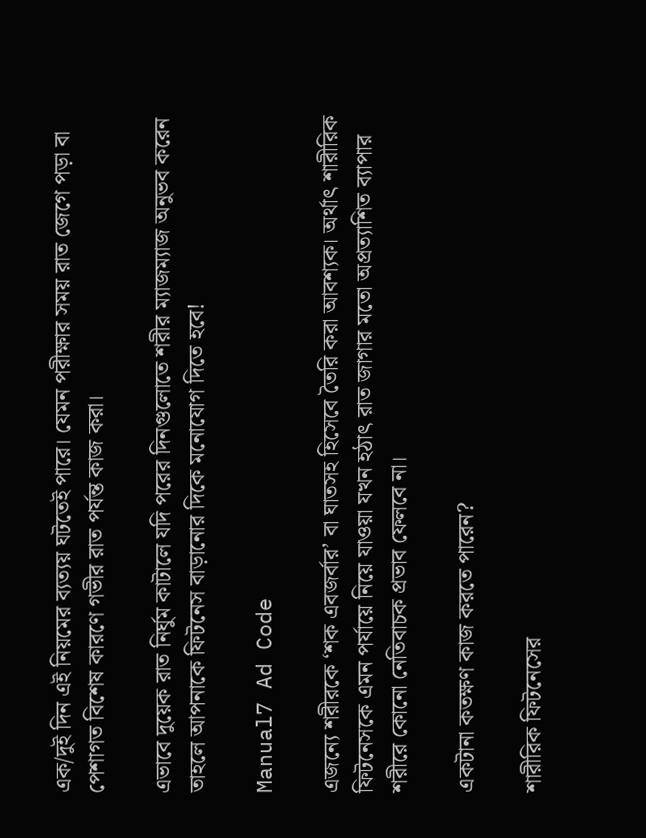এক/দুই দিন এই নিয়মের ব্যত্যয় ঘটতেই পারে। যেমন পরীক্ষার সময় রাত জেগে পড়া বা পেশাগত বিশেষ কারণে গভীর রাত পর্যন্ত কাজ করা।

এভাবে দুয়েক রাত নির্ঘুম কাটালে যদি পরের দিনগুলোতে শরীর ম্যাজম্যাজ অনুভব করেন তাহলে আপনাকে ফিটনেস বাড়ানোর দিকে মনোযোগ দিতে হবে!

Manual7 Ad Code

এজন্যে শরীরকে ‘শক এবজর্বার’ বা ঘাতসহ হিসেবে তৈরি করা আবশ্যক। অর্থাৎ শারীরিক ফিটনেসকে এমন পর্যায়ে নিয়ে যাওয়া যখন হঠাৎ রাত জাগার মতো অপ্রত্যাশিত ব্যাপার শরীরে কোনো নেতিবাচক প্রভাব ফেলবে না।

একটানা কতক্ষণ কাজ করতে পারেন?

শারীরিক ফিটনেসের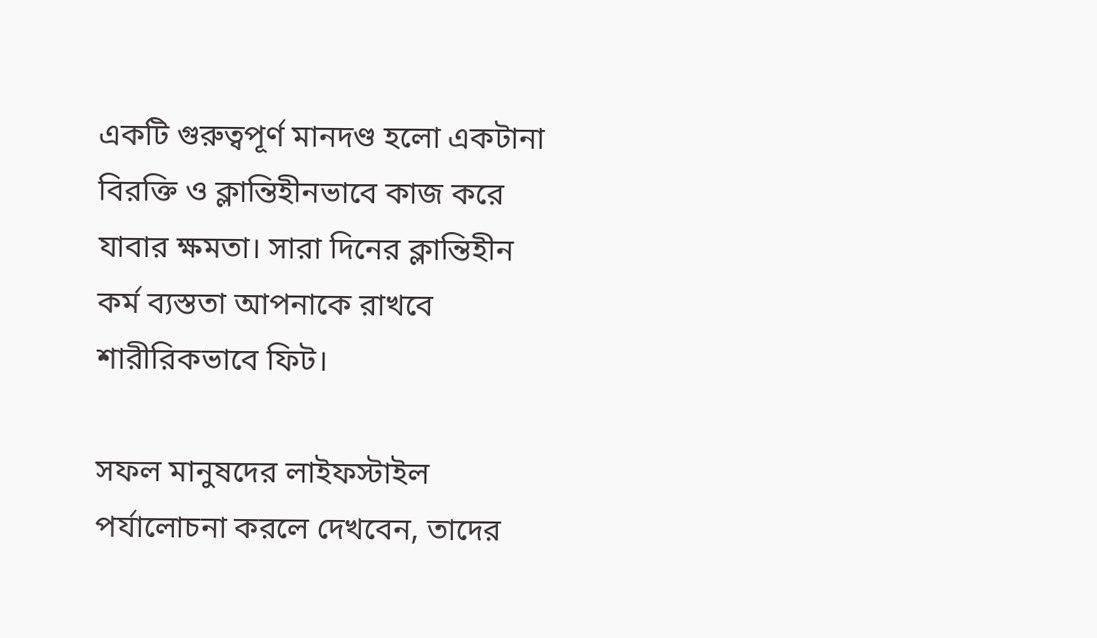একটি গুরুত্বপূর্ণ মানদণ্ড হলো একটানা বিরক্তি ও ক্লান্তিহীনভাবে কাজ করে যাবার ক্ষমতা। সারা দিনের ক্লান্তিহীন কর্ম ব্যস্ততা আপনাকে রাখবে শারীরিকভাবে ফিট।

সফল মানুষদের লাইফস্টাইল পর্যালোচনা করলে দেখবেন, তাদের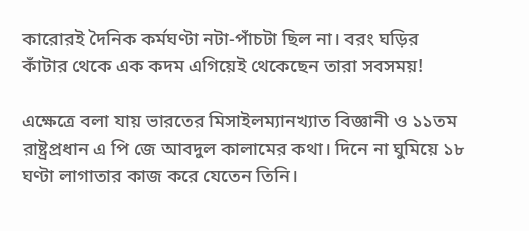কারোরই দৈনিক কর্মঘণ্টা নটা-পাঁচটা ছিল না। বরং ঘড়ির কাঁটার থেকে এক কদম এগিয়েই থেকেছেন তারা সবসময়!

এক্ষেত্রে বলা যায় ভারতের মিসাইলম্যানখ্যাত বিজ্ঞানী ও ১১তম রাষ্ট্রপ্রধান এ পি জে আবদুল কালামের কথা। দিনে না ঘুমিয়ে ১৮ ঘণ্টা লাগাতার কাজ করে যেতেন তিনি।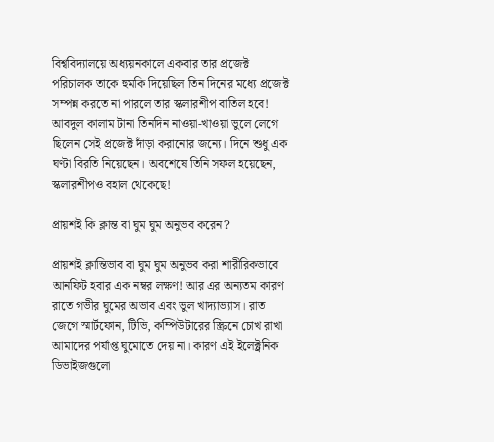বিশ্ববিদ্যালয়ে অধ্যয়নকালে একবার তার প্রজেক্ট পরিচালক তাকে হুমকি দিয়েছিল তিন দিনের মধ্যে প্রজেক্ট সম্পন্ন করতে না পারলে তার স্কলারশীপ বাতিল হবে! আবদুল কালাম টানা তিনদিন নাওয়া-খাওয়া ভুলে লেগে ছিলেন সেই প্রজেক্ট দাঁড়া করানোর জন্যে। দিনে শুধু এক ঘণ্টা বিরতি নিয়েছেন। অবশেষে তিনি সফল হয়েছেন, স্কলারশীপও বহাল থেকেছে!

প্রায়শই কি ক্লান্ত বা ঘুম ঘুম অনুভব করেন?

প্রায়শই ক্লান্তিভাব বা ঘুম ঘুম অনুভব করা শারীরিকভাবে আনফিট হবার এক নম্বর লক্ষণ! আর এর অন্যতম কারণ রাতে গভীর ঘুমের অভাব এবং ভুল খাদ্যাভ্যাস। রাত জেগে স্মার্টফোন, টিভি, কম্পিউটারের স্ক্রিনে চোখ রাখা আমাদের পর্যাপ্ত ঘুমোতে দেয় না। কারণ এই ইলেক্ট্রনিক ডিভাইজগুলো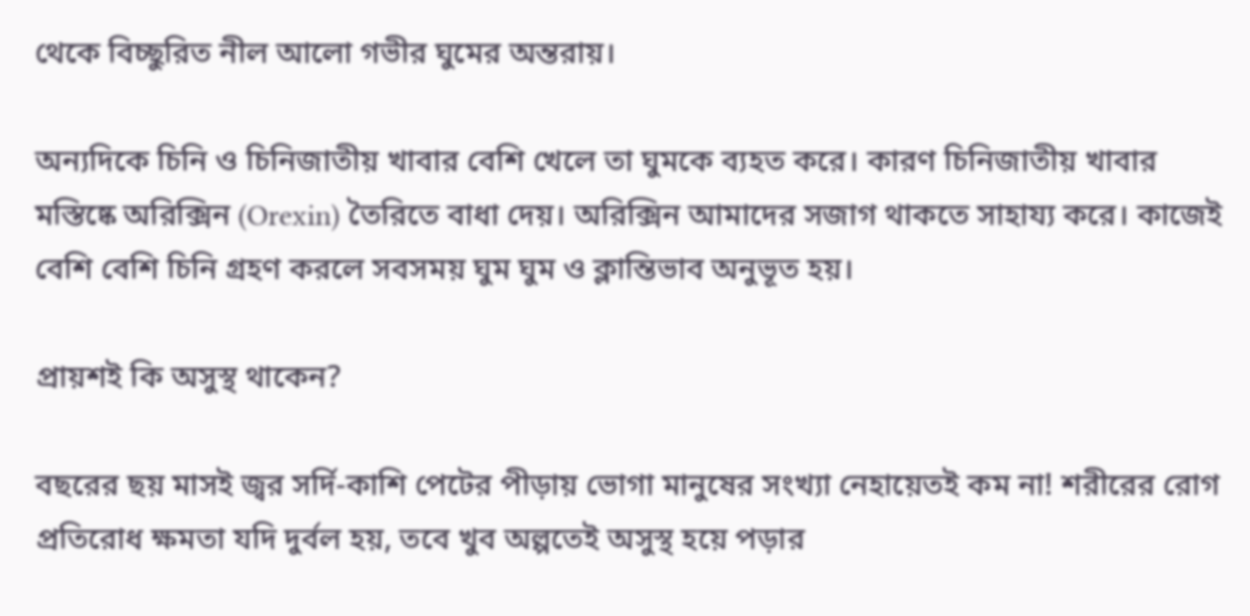থেকে বিচ্ছুরিত নীল আলো গভীর ঘুমের অন্তরায়।

অন্যদিকে চিনি ও চিনিজাতীয় খাবার বেশি খেলে তা ঘুমকে ব্যহত করে। কারণ চিনিজাতীয় খাবার মস্তিষ্কে অরিক্সিন (Orexin) তৈরিতে বাধা দেয়। অরিক্সিন আমাদের সজাগ থাকতে সাহায্য করে। কাজেই বেশি বেশি চিনি গ্রহণ করলে সবসময় ঘুম ঘুম ও ক্লান্তিভাব অনুভূত হয়।

প্রায়শই কি অসুস্থ থাকেন?

বছরের ছয় মাসই জ্বর সর্দি-কাশি পেটের পীড়ায় ভোগা মানুষের সংখ্যা নেহায়েতই কম না! শরীরের রোগ প্রতিরোধ ক্ষমতা যদি দুর্বল হয়, তবে খুব অল্পতেই অসুস্থ হয়ে পড়ার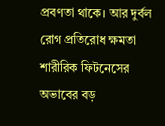প্রবণতা থাকে। আর দুর্বল রোগ প্রতিরোধ ক্ষমতা শারীরিক ফিটনেসের অভাবের বড়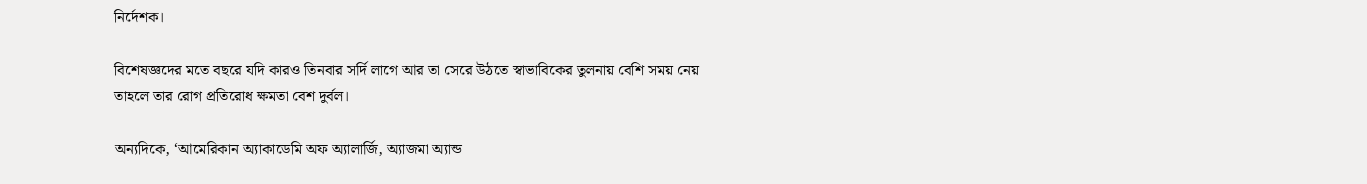নির্দেশক।

বিশেষজ্ঞদের মতে বছরে যদি কারও তিনবার সর্দি লাগে আর তা সেরে উঠতে স্বাভাবিকের তুলনায় বেশি সময় নেয় তাহলে তার রোগ প্রতিরোধ ক্ষমতা বেশ দুর্বল।

অন্যদিকে, ‘আমেরিকান অ্যাকাডেমি অফ অ্যালার্জি, অ্যাজমা অ্যান্ড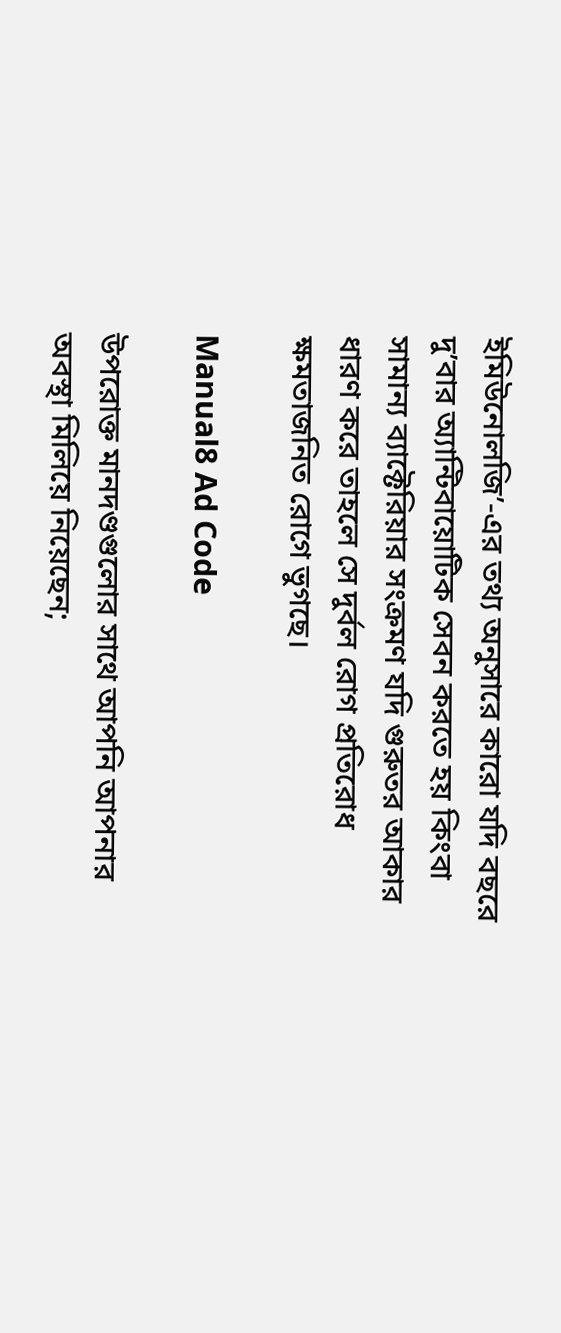ইমিউনোলজি’-এর তথ্য অনুসারে কারো যদি বছরে দু’বার অ্যান্টিবায়োটিক সেবন করতে হয় কিংবা সামান্য ব্যাক্টেরিয়ার সংক্রমণ যদি গুরুতর আকার ধারণ করে তাহলে সে দুর্বল রোগ প্রতিরোধ ক্ষমতাজনিত রোগে ভুগছে।

Manual8 Ad Code

উপরোক্ত মানদণ্ডগুলোর সাথে আপনি আপনার অবস্থা মিলিয়ে নিয়েছেন;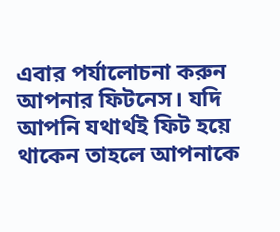এবার পর্যালোচনা করুন আপনার ফিটনেস। যদি আপনি যথার্থই ফিট হয়ে থাকেন তাহলে আপনাকে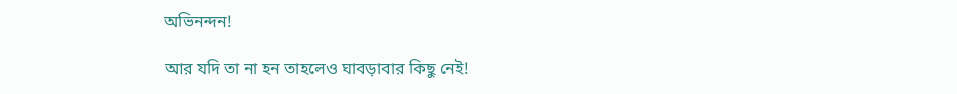অভিনন্দন!

আর যদি তা না হন তাহলেও ঘাবড়াবার কিছু নেই!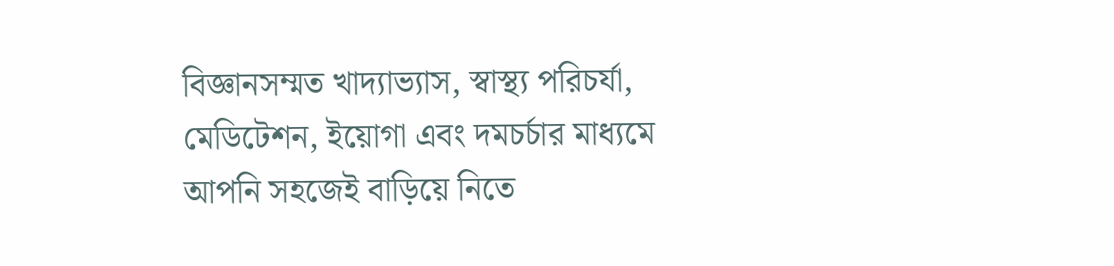বিজ্ঞানসম্মত খাদ্যাভ্যাস, স্বাস্থ্য পরিচর্যা, মেডিটেশন, ইয়োগা এবং দমচর্চার মাধ্যমে আপনি সহজেই বাড়িয়ে নিতে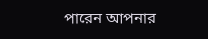পারেন আপনার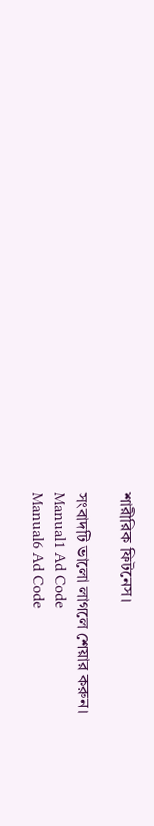শারীরিক ফিটনেস।

সংবাদটি ভালো লাগলে শেয়ার করুন।
Manual1 Ad Code
Manual6 Ad Code